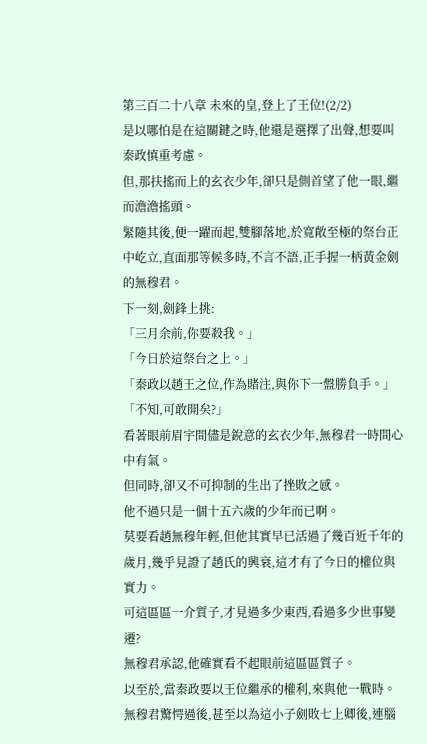第三百二十八章 未來的皇,登上了王位!(2/2)
是以哪怕是在這關鍵之時,他還是選擇了出聲,想要叫秦政慎重考慮。
但,那扶搖而上的玄衣少年,卻只是側首望了他一眼,繼而澹澹搖頭。
緊隨其後,便一躍而起,雙腳落地,於寬敞至極的祭台正中屹立,直面那等候多時,不言不語,正手握一柄黃金劍的無穆君。
下一刻,劍鋒上挑:
「三月余前,你要殺我。」
「今日於這祭台之上。」
「秦政以趙王之位,作為賭注,與你下一盤勝負手。」
「不知,可敢開矣?」
看著眼前眉宇間儘是銳意的玄衣少年,無穆君一時間心中有氣。
但同時,卻又不可抑制的生出了挫敗之感。
他不過只是一個十五六歲的少年而已啊。
莫要看趙無穆年輕,但他其實早已活過了幾百近千年的歲月,幾乎見證了趙氏的興衰,這才有了今日的權位與實力。
可這區區一介質子,才見過多少東西,看過多少世事變遷?
無穆君承認,他確實看不起眼前這區區質子。
以至於,當秦政要以王位繼承的權利,來與他一戰時。
無穆君驚愕過後,甚至以為這小子劍敗七上卿後,連腦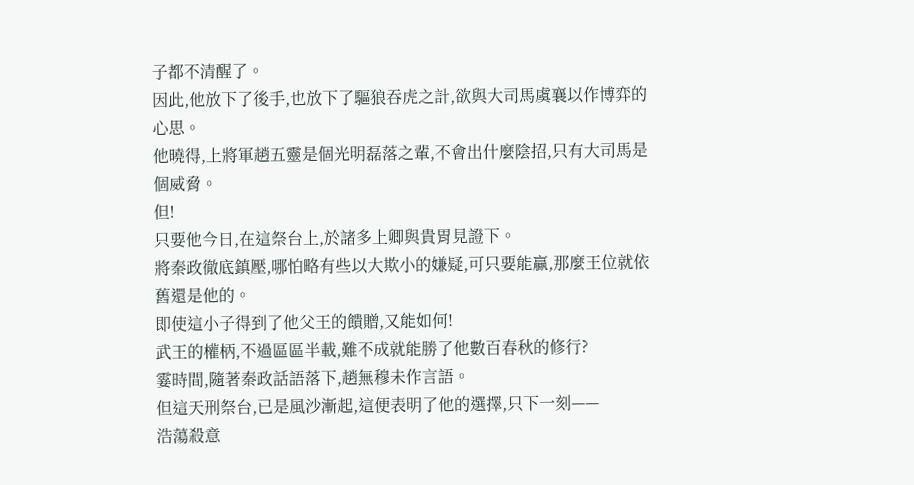子都不清醒了。
因此,他放下了後手,也放下了驅狼吞虎之計,欲與大司馬虞襄以作博弈的心思。
他曉得,上將軍趙五靈是個光明磊落之輩,不會出什麼陰招,只有大司馬是個威脅。
但!
只要他今日,在這祭台上,於諸多上卿與貴胃見證下。
將秦政徹底鎮壓,哪怕略有些以大欺小的嫌疑,可只要能贏,那麼王位就依舊還是他的。
即使這小子得到了他父王的饋贈,又能如何!
武王的權柄,不過區區半載,難不成就能勝了他數百春秋的修行?
霎時間,隨著秦政話語落下,趙無穆未作言語。
但這天刑祭台,已是風沙漸起,這便表明了他的選擇,只下一刻——
浩蕩殺意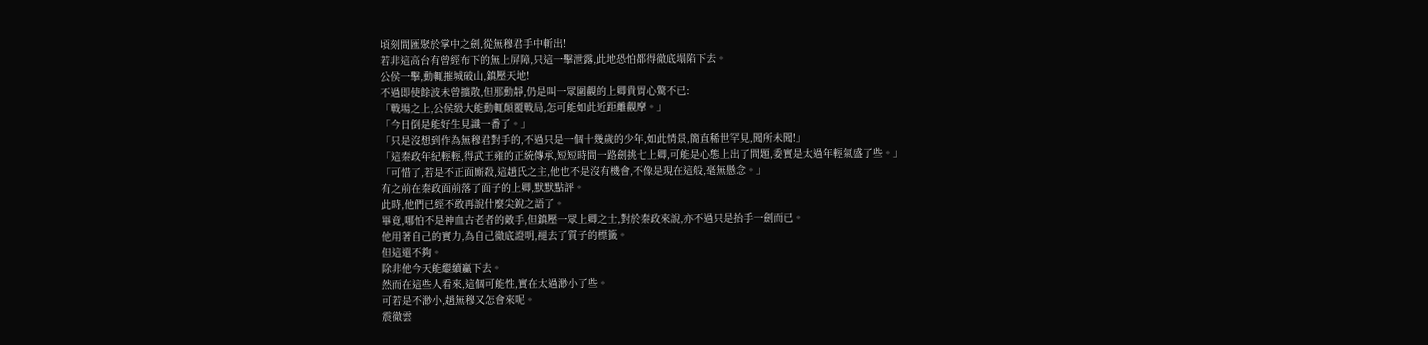頃刻間匯聚於掌中之劍,從無穆君手中斬出!
若非這高台有曾經布下的無上屏障,只這一擊泄露,此地恐怕都得徹底塌陷下去。
公侯一擊,動輒摧城破山,鎮壓天地!
不過即使餘波未曾擴散,但那動靜,仍是叫一眾圍觀的上卿貴胃心驚不已:
「戰場之上,公侯級大能動輒顛覆戰局,怎可能如此近距離觀摩。」
「今日倒是能好生見識一番了。」
「只是沒想到作為無穆君對手的,不過只是一個十幾歲的少年,如此情景,簡直稀世罕見,聞所未聞!」
「這秦政年紀輕輕,得武王雍的正統傳承,短短時間一路劍挑七上卿,可能是心態上出了問題,委實是太過年輕氣盛了些。」
「可惜了,若是不正面廝殺,這趙氏之主,他也不是沒有機會,不像是現在這般,毫無懸念。」
有之前在秦政面前落了面子的上卿,默默點評。
此時,他們已經不敢再說什麼尖銳之語了。
畢竟,哪怕不是神血古老者的敵手,但鎮壓一眾上卿之士,對於秦政來說,亦不過只是抬手一劍而已。
他用著自己的實力,為自己徹底證明,褪去了質子的標籤。
但這還不夠。
除非他今天能繼續贏下去。
然而在這些人看來,這個可能性,實在太過渺小了些。
可若是不渺小,趙無穆又怎會來呢。
震徹雲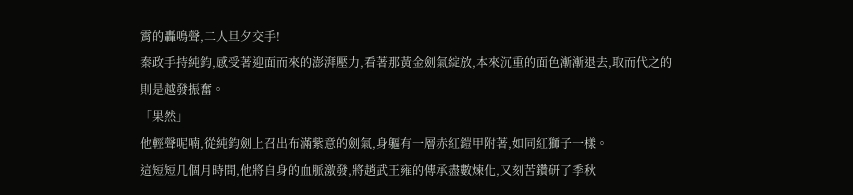霄的轟鳴聲,二人旦夕交手!
秦政手持純鈞,感受著迎面而來的澎湃壓力,看著那黃金劍氣綻放,本來沉重的面色漸漸退去,取而代之的則是越發振奮。
「果然」
他輕聲呢喃,從純鈞劍上召出布滿紫意的劍氣,身軀有一層赤紅鎧甲附著,如同紅獅子一樣。
這短短几個月時間,他將自身的血脈激發,將趙武王雍的傳承盡數煉化,又刻苦鑽研了季秋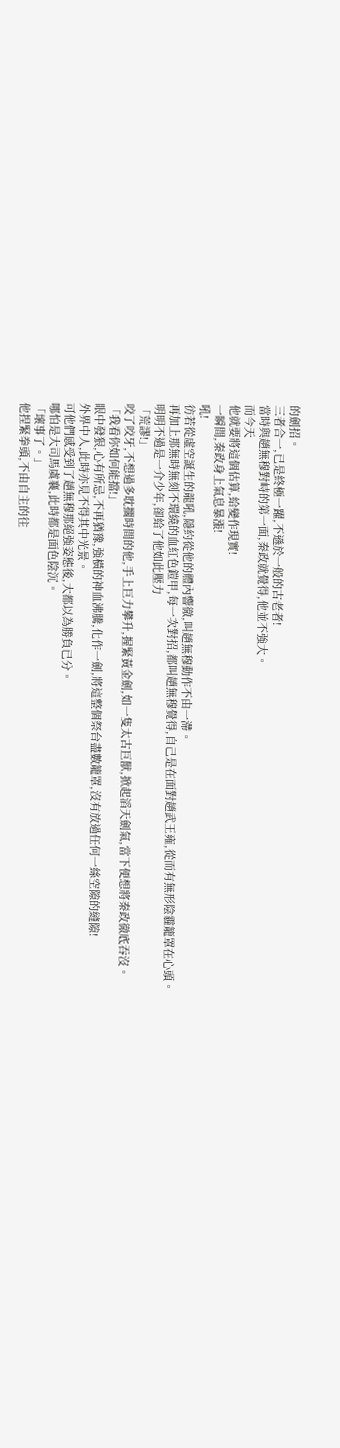的劍招。
三者合一,已是終極一躍,不遜於一般的古老者!
當時與趙無穆對峙的第一面,秦政就覺得,他並不強大。
而今天
他就要將這個估算,給變作現實!
一瞬間,秦政身上氣息暴漲!
吼!
彷若從虛空誕生的龍吼,隱約從他的體內響徹,叫趙無穆動作不由一滯。
再加上那無時無刻不環繞的血紅色鎧甲,每一次對招,都叫趙無穆覺得,自己是在面對趙武王雍,從而有無形陰霾籠罩在心頭。
明明不過是一介少年,卻給了他如此壓力
「荒謬!」
咬了咬牙,不想過多耽擱時間的他,手上巨力攀升,握緊黃金劍,如一隻太古巨獸,掀起滔天劍氣,當下便想將秦政徹底吞沒。
「我看你如何能擋!」
眼中發狠,心有所忌,不再猶豫,強橫的神血沸騰,化作一劍,將這整個祭台盡數籠罩,沒有放過任何一絲空隙的縫隙!
外界中人,此時亦見不得其中光景。
可他們感受到了趙無穆那絕強姿態後,大都以為勝負已分。
哪怕是大司馬虞襄,此時都是面色陰沉。
「壞事了。」
他捏緊拳頭,不由自主的往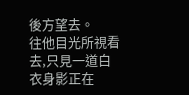後方望去。
往他目光所視看去,只見一道白衣身影正在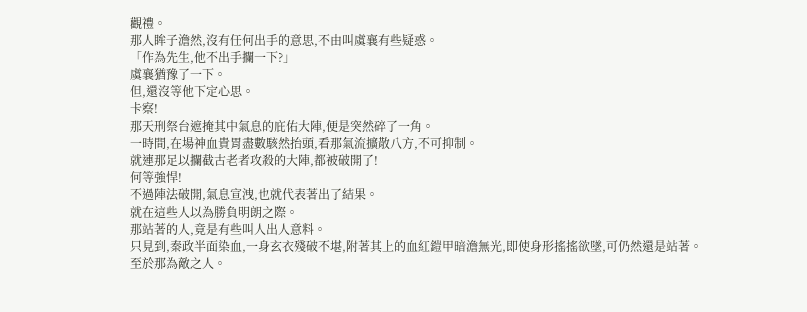觀禮。
那人眸子澹然,沒有任何出手的意思,不由叫虞襄有些疑惑。
「作為先生,他不出手攔一下?」
虞襄猶豫了一下。
但,還沒等他下定心思。
卡察!
那天刑祭台遮掩其中氣息的庇佑大陣,便是突然碎了一角。
一時間,在場神血貴胃盡數駭然抬頭,看那氣流擴散八方,不可抑制。
就連那足以攔截古老者攻殺的大陣,都被破開了!
何等強悍!
不過陣法破開,氣息宣洩,也就代表著出了結果。
就在這些人以為勝負明朗之際。
那站著的人,竟是有些叫人出人意料。
只見到,秦政半面染血,一身玄衣殘破不堪,附著其上的血紅鎧甲暗澹無光,即使身形搖搖欲墜,可仍然還是站著。
至於那為敵之人。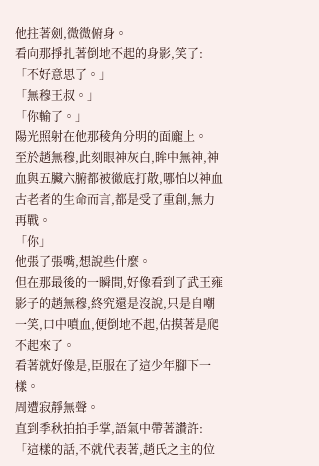他拄著劍,微微俯身。
看向那掙扎著倒地不起的身影,笑了:
「不好意思了。」
「無穆王叔。」
「你輸了。」
陽光照射在他那稜角分明的面龐上。
至於趙無穆,此刻眼神灰白,眸中無神,神血與五臟六腑都被徹底打散,哪怕以神血古老者的生命而言,都是受了重創,無力再戰。
「你」
他張了張嘴,想說些什麼。
但在那最後的一瞬間,好像看到了武王雍影子的趙無穆,終究還是沒說,只是自嘲一笑,口中噴血,便倒地不起,估摸著是爬不起來了。
看著就好像是,臣服在了這少年腳下一樣。
周遭寂靜無聲。
直到季秋拍拍手掌,語氣中帶著讚許:
「這樣的話,不就代表著,趙氏之主的位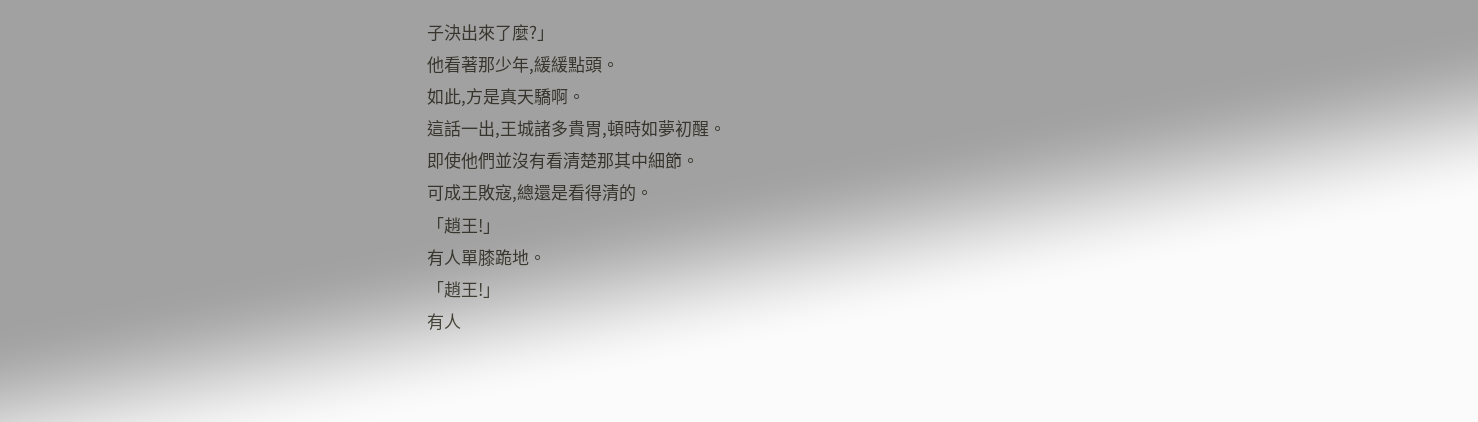子決出來了麼?」
他看著那少年,緩緩點頭。
如此,方是真天驕啊。
這話一出,王城諸多貴胃,頓時如夢初醒。
即使他們並沒有看清楚那其中細節。
可成王敗寇,總還是看得清的。
「趙王!」
有人單膝跪地。
「趙王!」
有人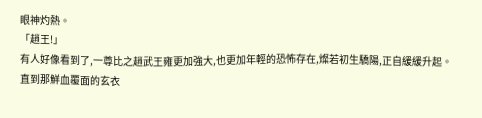眼神灼熱。
「趙王!」
有人好像看到了,一尊比之趙武王雍更加強大,也更加年輕的恐怖存在,燦若初生驕陽,正自緩緩升起。
直到那鮮血覆面的玄衣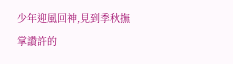少年迎風回神,見到季秋撫掌讚許的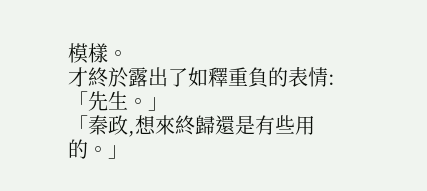模樣。
才終於露出了如釋重負的表情:
「先生。」
「秦政,想來終歸還是有些用的。」